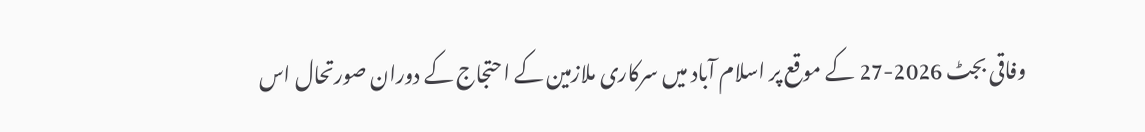وفاقی بجٹ 2026-27 کے موقع پر اسلام آباد میں سرکاری ملازمین کے احتجاج کے دوران صورتحال اس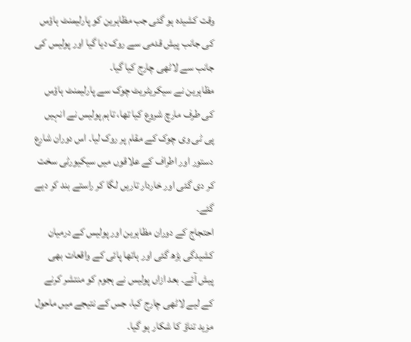وقت کشیدہ ہو گئی جب مظاہرین کو پارلیمنٹ ہاؤس کی جانب پیش قدمی سے روک دیا گیا اور پولیس کی جانب سے لاٹھی چارج کیا گیا۔
مظاہرین نے سیکریٹریٹ چوک سے پارلیمنٹ ہاؤس کی طرف مارچ شروع کیا تھا، تاہم پولیس نے انہیں پی ٹی وی چوک کے مقام پر روک لیا۔ اس دوران شارع دستور اور اطراف کے علاقوں میں سیکیورٹی سخت کر دی گئی اور خاردار تاریں لگا کر راستے بند کر دیے گئے۔
احتجاج کے دوران مظاہرین اور پولیس کے درمیان کشیدگی بڑھ گئی اور ہاتھا پائی کے واقعات بھی پیش آئے۔ بعد ازاں پولیس نے ہجوم کو منتشر کرنے کے لیے لاٹھی چارج کیا، جس کے نتیجے میں ماحول مزید تناؤ کا شکار ہو گیا۔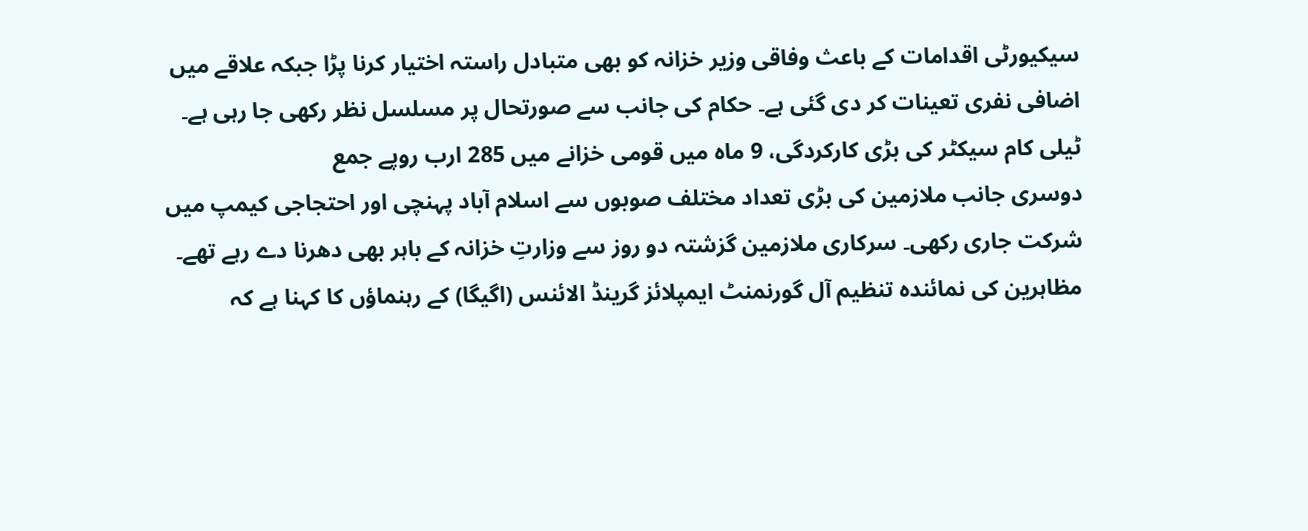سیکیورٹی اقدامات کے باعث وفاقی وزیر خزانہ کو بھی متبادل راستہ اختیار کرنا پڑا جبکہ علاقے میں اضافی نفری تعینات کر دی گئی ہے۔ حکام کی جانب سے صورتحال پر مسلسل نظر رکھی جا رہی ہے۔
ٹیلی کام سیکٹر کی بڑی کارکردگی، 9 ماہ میں قومی خزانے میں 285 ارب روپے جمع
دوسری جانب ملازمین کی بڑی تعداد مختلف صوبوں سے اسلام آباد پہنچی اور احتجاجی کیمپ میں شرکت جاری رکھی۔ سرکاری ملازمین گزشتہ دو روز سے وزارتِ خزانہ کے باہر بھی دھرنا دے رہے تھے۔
مظاہرین کی نمائندہ تنظیم آل گورنمنٹ ایمپلائز گرینڈ الائنس (اگیگا) کے رہنماؤں کا کہنا ہے کہ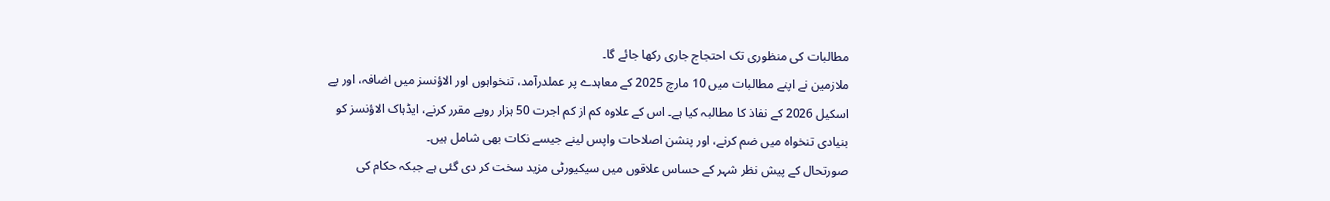مطالبات کی منظوری تک احتجاج جاری رکھا جائے گا۔
ملازمین نے اپنے مطالبات میں 10 مارچ 2025 کے معاہدے پر عملدرآمد، تنخواہوں اور الاؤنسز میں اضافہ، اور پے اسکیل 2026 کے نفاذ کا مطالبہ کیا ہے۔ اس کے علاوہ کم از کم اجرت 50 ہزار روپے مقرر کرنے، ایڈہاک الاؤنسز کو بنیادی تنخواہ میں ضم کرنے، اور پنشن اصلاحات واپس لینے جیسے نکات بھی شامل ہیں۔
صورتحال کے پیش نظر شہر کے حساس علاقوں میں سیکیورٹی مزید سخت کر دی گئی ہے جبکہ حکام کی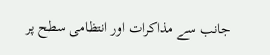جانب سے مذاکرات اور انتظامی سطح پر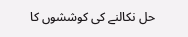حل نکالنے کی کوششوں کا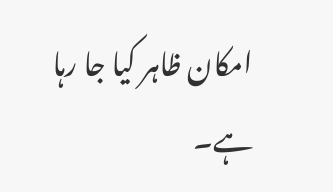امکان ظاہر کیا جا رہا ہے۔